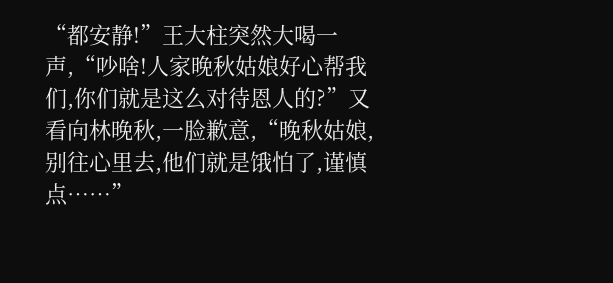“都安静!”王大柱突然大喝一声,“吵啥!人家晚秋姑娘好心帮我们,你们就是这么对待恩人的?”又看向林晚秋,一脸歉意,“晚秋姑娘,别往心里去,他们就是饿怕了,谨慎点……”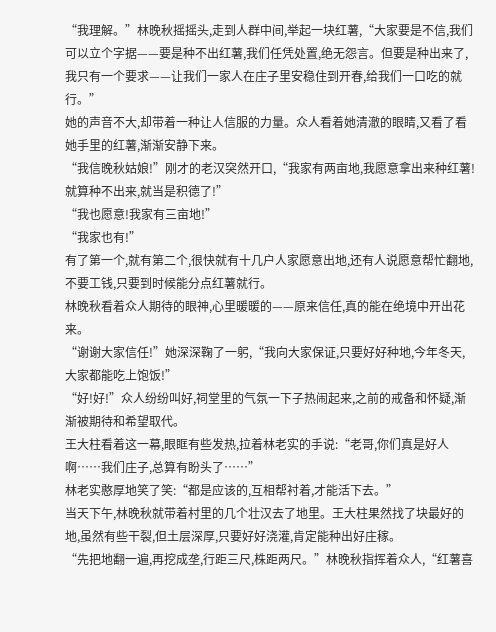“我理解。”林晚秋摇摇头,走到人群中间,举起一块红薯,“大家要是不信,我们可以立个字据——要是种不出红薯,我们任凭处置,绝无怨言。但要是种出来了,我只有一个要求——让我们一家人在庄子里安稳住到开春,给我们一口吃的就行。”
她的声音不大,却带着一种让人信服的力量。众人看着她清澈的眼睛,又看了看她手里的红薯,渐渐安静下来。
“我信晚秋姑娘!”刚才的老汉突然开口,“我家有两亩地,我愿意拿出来种红薯!就算种不出来,就当是积德了!”
“我也愿意!我家有三亩地!”
“我家也有!”
有了第一个,就有第二个,很快就有十几户人家愿意出地,还有人说愿意帮忙翻地,不要工钱,只要到时候能分点红薯就行。
林晚秋看着众人期待的眼神,心里暖暖的——原来信任,真的能在绝境中开出花来。
“谢谢大家信任!”她深深鞠了一躬,“我向大家保证,只要好好种地,今年冬天,大家都能吃上饱饭!”
“好!好!”众人纷纷叫好,祠堂里的气氛一下子热闹起来,之前的戒备和怀疑,渐渐被期待和希望取代。
王大柱看着这一幕,眼眶有些发热,拉着林老实的手说:“老哥,你们真是好人啊……我们庄子,总算有盼头了……”
林老实憨厚地笑了笑:“都是应该的,互相帮衬着,才能活下去。”
当天下午,林晚秋就带着村里的几个壮汉去了地里。王大柱果然找了块最好的地,虽然有些干裂,但土层深厚,只要好好浇灌,肯定能种出好庄稼。
“先把地翻一遍,再挖成垄,行距三尺,株距两尺。”林晚秋指挥着众人,“红薯喜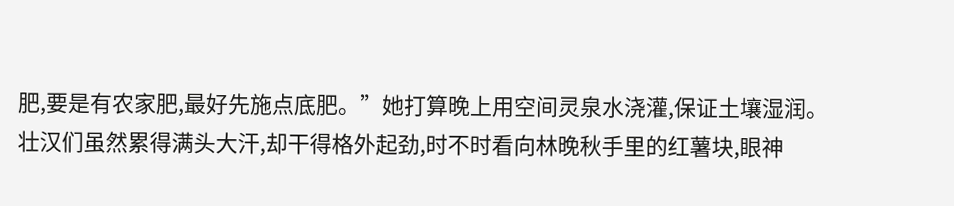肥,要是有农家肥,最好先施点底肥。”她打算晚上用空间灵泉水浇灌,保证土壤湿润。
壮汉们虽然累得满头大汗,却干得格外起劲,时不时看向林晚秋手里的红薯块,眼神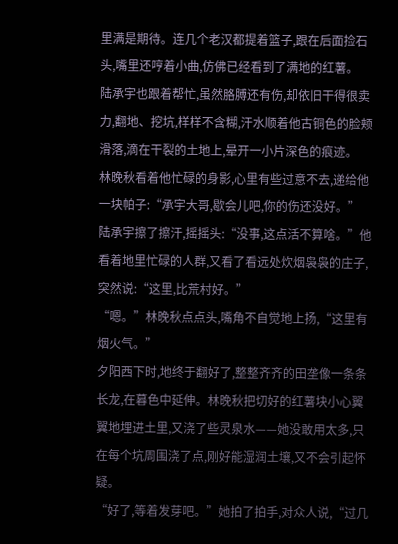里满是期待。连几个老汉都提着篮子,跟在后面捡石头,嘴里还哼着小曲,仿佛已经看到了满地的红薯。
陆承宇也跟着帮忙,虽然胳膊还有伤,却依旧干得很卖力,翻地、挖坑,样样不含糊,汗水顺着他古铜色的脸颊滑落,滴在干裂的土地上,晕开一小片深色的痕迹。
林晚秋看着他忙碌的身影,心里有些过意不去,递给他一块帕子:“承宇大哥,歇会儿吧,你的伤还没好。”
陆承宇擦了擦汗,摇摇头:“没事,这点活不算啥。”他看着地里忙碌的人群,又看了看远处炊烟袅袅的庄子,突然说:“这里,比荒村好。”
“嗯。”林晚秋点点头,嘴角不自觉地上扬,“这里有烟火气。”
夕阳西下时,地终于翻好了,整整齐齐的田垄像一条条长龙,在暮色中延伸。林晚秋把切好的红薯块小心翼翼地埋进土里,又浇了些灵泉水——她没敢用太多,只在每个坑周围浇了点,刚好能湿润土壤,又不会引起怀疑。
“好了,等着发芽吧。”她拍了拍手,对众人说,“过几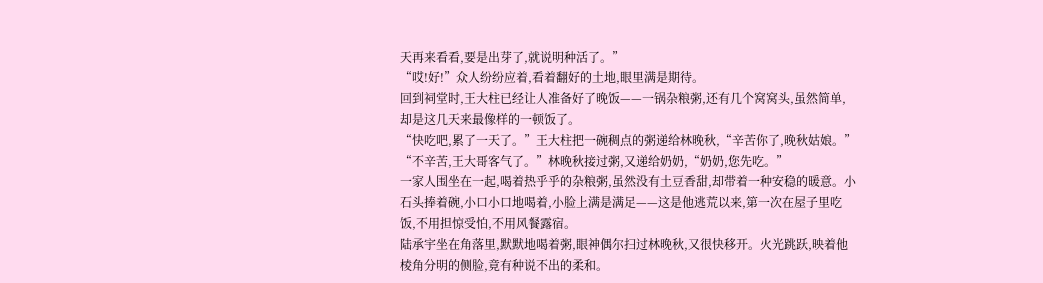天再来看看,要是出芽了,就说明种活了。”
“哎!好!”众人纷纷应着,看着翻好的土地,眼里满是期待。
回到祠堂时,王大柱已经让人准备好了晚饭——一锅杂粮粥,还有几个窝窝头,虽然简单,却是这几天来最像样的一顿饭了。
“快吃吧,累了一天了。”王大柱把一碗稠点的粥递给林晚秋,“辛苦你了,晚秋姑娘。”
“不辛苦,王大哥客气了。”林晚秋接过粥,又递给奶奶,“奶奶,您先吃。”
一家人围坐在一起,喝着热乎乎的杂粮粥,虽然没有土豆香甜,却带着一种安稳的暖意。小石头捧着碗,小口小口地喝着,小脸上满是满足——这是他逃荒以来,第一次在屋子里吃饭,不用担惊受怕,不用风餐露宿。
陆承宇坐在角落里,默默地喝着粥,眼神偶尔扫过林晚秋,又很快移开。火光跳跃,映着他棱角分明的侧脸,竟有种说不出的柔和。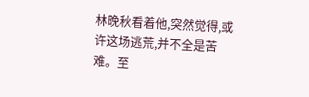林晚秋看着他,突然觉得,或许这场逃荒,并不全是苦难。至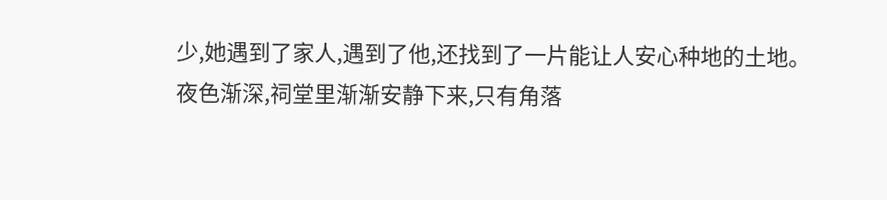少,她遇到了家人,遇到了他,还找到了一片能让人安心种地的土地。
夜色渐深,祠堂里渐渐安静下来,只有角落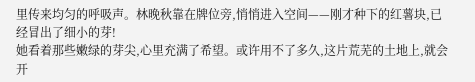里传来均匀的呼吸声。林晚秋靠在牌位旁,悄悄进入空间——刚才种下的红薯块,已经冒出了细小的芽!
她看着那些嫩绿的芽尖,心里充满了希望。或许用不了多久,这片荒芜的土地上,就会开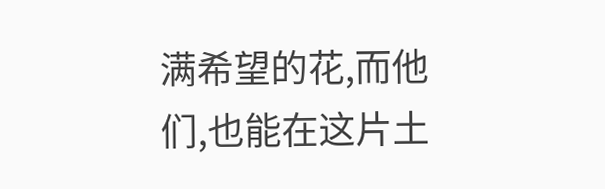满希望的花,而他们,也能在这片土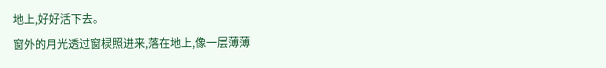地上,好好活下去。
窗外的月光透过窗棂照进来,落在地上,像一层薄薄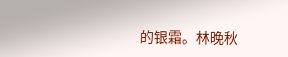的银霜。林晚秋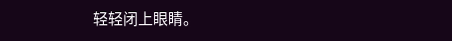轻轻闭上眼睛。